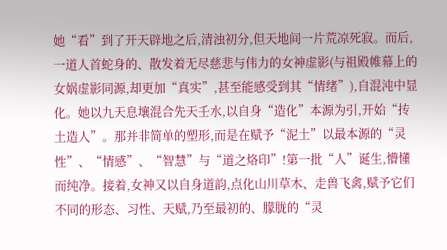她“看”到了开天辟地之后,清浊初分,但天地间一片荒凉死寂。而后,一道人首蛇身的、散发着无尽慈悲与伟力的女神虚影(与祖殿帷幕上的女娲虚影同源,却更加“真实”,甚至能感受到其“情绪”),自混沌中显化。她以九天息壤混合先天壬水,以自身“造化”本源为引,开始“抟土造人”。那并非简单的塑形,而是在赋予“泥土”以最本源的“灵性”、“情感”、“智慧”与“道之烙印”!第一批“人”诞生,懵懂而纯净。接着,女神又以自身道韵,点化山川草木、走兽飞禽,赋予它们不同的形态、习性、天赋,乃至最初的、朦胧的“灵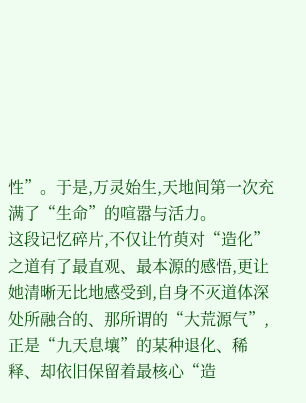性”。于是,万灵始生,天地间第一次充满了“生命”的喧嚣与活力。
这段记忆碎片,不仅让竹萸对“造化”之道有了最直观、最本源的感悟,更让她清晰无比地感受到,自身不灭道体深处所融合的、那所谓的“大荒源气”,正是“九天息壤”的某种退化、稀释、却依旧保留着最核心“造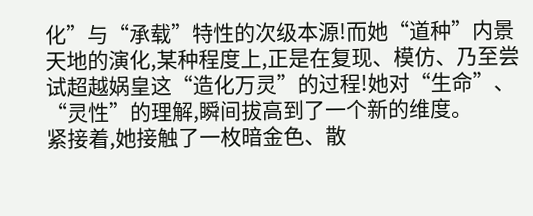化”与“承载”特性的次级本源!而她“道种”内景天地的演化,某种程度上,正是在复现、模仿、乃至尝试超越娲皇这“造化万灵”的过程!她对“生命”、“灵性”的理解,瞬间拔高到了一个新的维度。
紧接着,她接触了一枚暗金色、散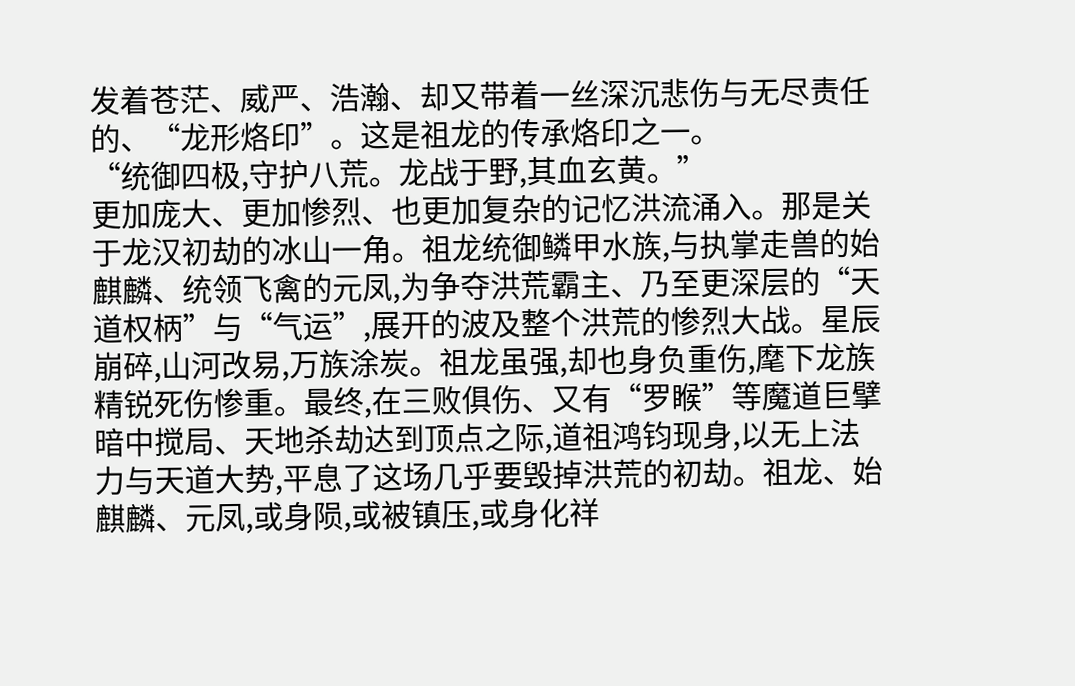发着苍茫、威严、浩瀚、却又带着一丝深沉悲伤与无尽责任的、“龙形烙印”。这是祖龙的传承烙印之一。
“统御四极,守护八荒。龙战于野,其血玄黄。”
更加庞大、更加惨烈、也更加复杂的记忆洪流涌入。那是关于龙汉初劫的冰山一角。祖龙统御鳞甲水族,与执掌走兽的始麒麟、统领飞禽的元凤,为争夺洪荒霸主、乃至更深层的“天道权柄”与“气运”,展开的波及整个洪荒的惨烈大战。星辰崩碎,山河改易,万族涂炭。祖龙虽强,却也身负重伤,麾下龙族精锐死伤惨重。最终,在三败俱伤、又有“罗睺”等魔道巨擘暗中搅局、天地杀劫达到顶点之际,道祖鸿钧现身,以无上法力与天道大势,平息了这场几乎要毁掉洪荒的初劫。祖龙、始麒麟、元凤,或身陨,或被镇压,或身化祥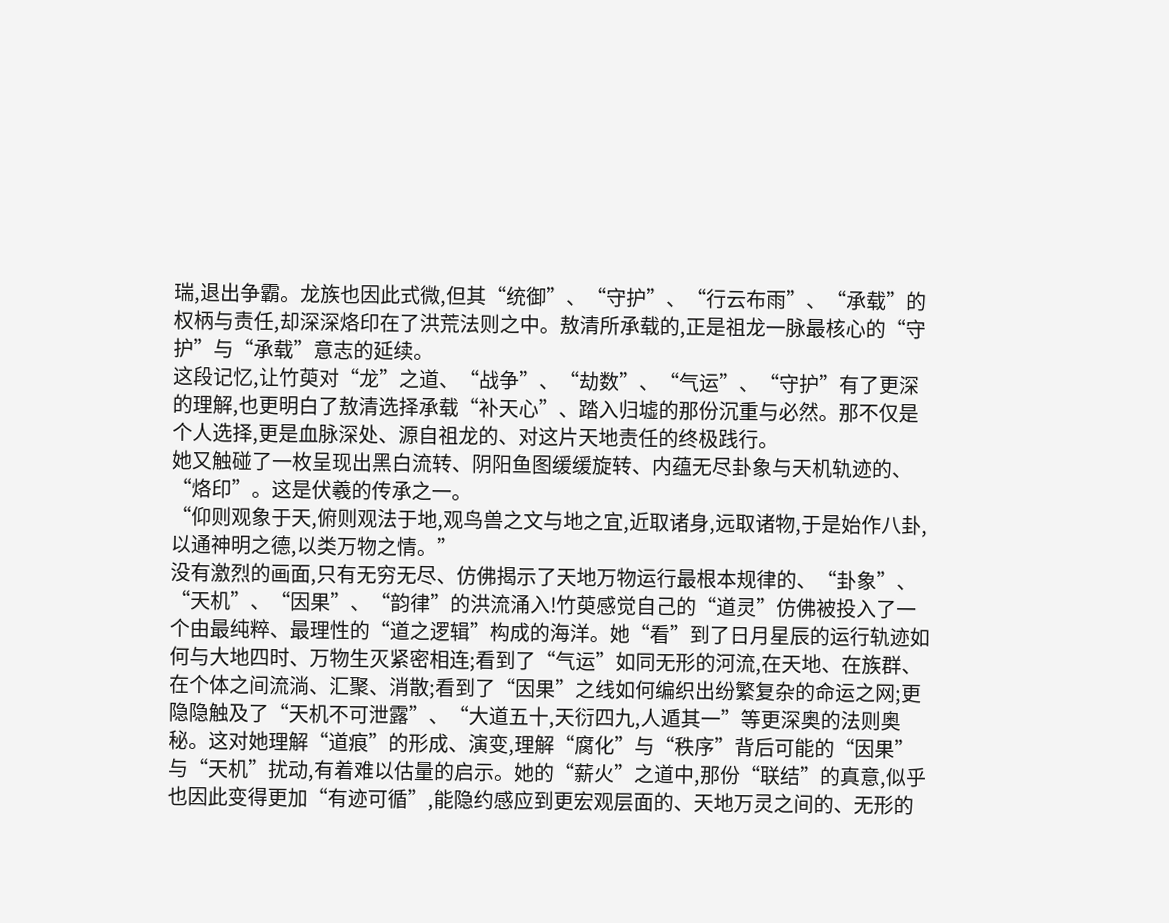瑞,退出争霸。龙族也因此式微,但其“统御”、“守护”、“行云布雨”、“承载”的权柄与责任,却深深烙印在了洪荒法则之中。敖清所承载的,正是祖龙一脉最核心的“守护”与“承载”意志的延续。
这段记忆,让竹萸对“龙”之道、“战争”、“劫数”、“气运”、“守护”有了更深的理解,也更明白了敖清选择承载“补天心”、踏入归墟的那份沉重与必然。那不仅是个人选择,更是血脉深处、源自祖龙的、对这片天地责任的终极践行。
她又触碰了一枚呈现出黑白流转、阴阳鱼图缓缓旋转、内蕴无尽卦象与天机轨迹的、“烙印”。这是伏羲的传承之一。
“仰则观象于天,俯则观法于地,观鸟兽之文与地之宜,近取诸身,远取诸物,于是始作八卦,以通神明之德,以类万物之情。”
没有激烈的画面,只有无穷无尽、仿佛揭示了天地万物运行最根本规律的、“卦象”、“天机”、“因果”、“韵律”的洪流涌入!竹萸感觉自己的“道灵”仿佛被投入了一个由最纯粹、最理性的“道之逻辑”构成的海洋。她“看”到了日月星辰的运行轨迹如何与大地四时、万物生灭紧密相连;看到了“气运”如同无形的河流,在天地、在族群、在个体之间流淌、汇聚、消散;看到了“因果”之线如何编织出纷繁复杂的命运之网;更隐隐触及了“天机不可泄露”、“大道五十,天衍四九,人遁其一”等更深奥的法则奥秘。这对她理解“道痕”的形成、演变,理解“腐化”与“秩序”背后可能的“因果”与“天机”扰动,有着难以估量的启示。她的“薪火”之道中,那份“联结”的真意,似乎也因此变得更加“有迹可循”,能隐约感应到更宏观层面的、天地万灵之间的、无形的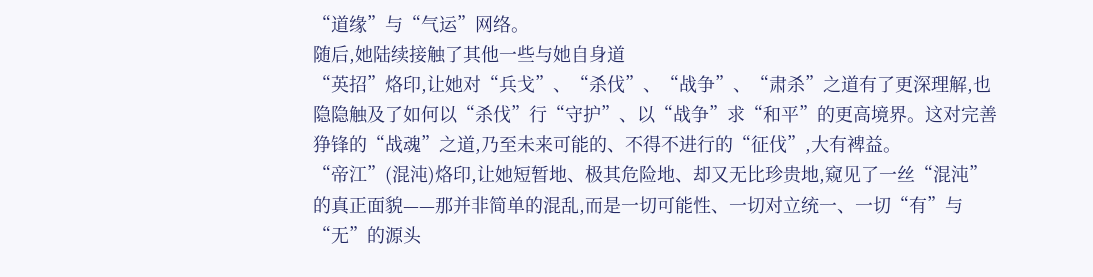“道缘”与“气运”网络。
随后,她陆续接触了其他一些与她自身道
“英招”烙印,让她对“兵戈”、“杀伐”、“战争”、“肃杀”之道有了更深理解,也隐隐触及了如何以“杀伐”行“守护”、以“战争”求“和平”的更高境界。这对完善狰锋的“战魂”之道,乃至未来可能的、不得不进行的“征伐”,大有裨益。
“帝江”(混沌)烙印,让她短暂地、极其危险地、却又无比珍贵地,窥见了一丝“混沌”的真正面貌——那并非简单的混乱,而是一切可能性、一切对立统一、一切“有”与“无”的源头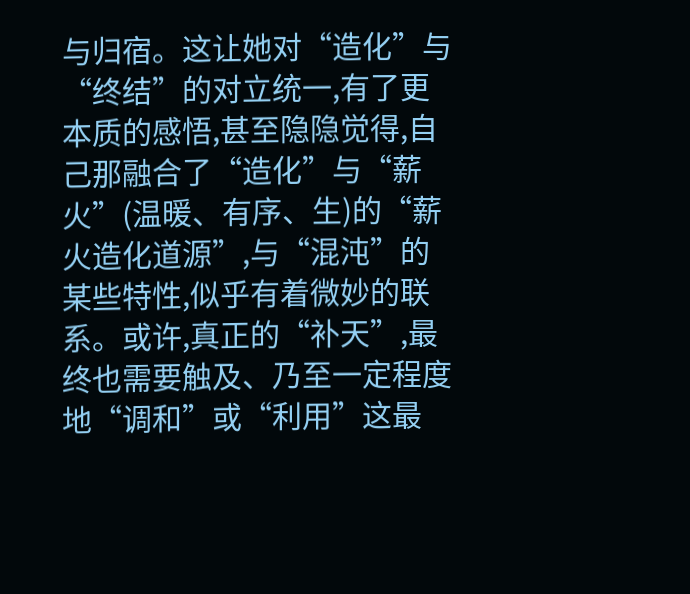与归宿。这让她对“造化”与“终结”的对立统一,有了更本质的感悟,甚至隐隐觉得,自己那融合了“造化”与“薪火”(温暖、有序、生)的“薪火造化道源”,与“混沌”的某些特性,似乎有着微妙的联系。或许,真正的“补天”,最终也需要触及、乃至一定程度地“调和”或“利用”这最